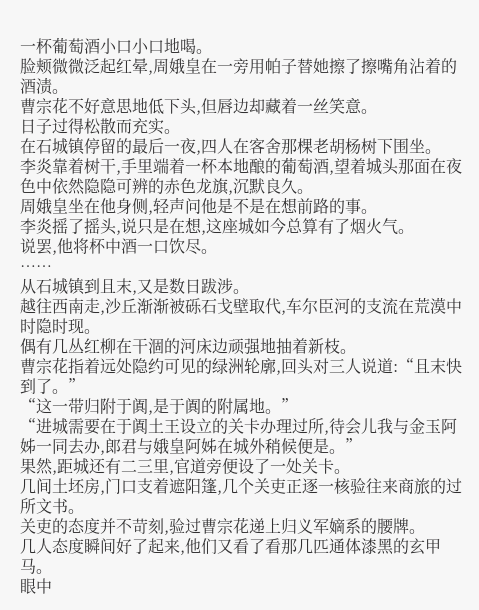一杯葡萄酒小口小口地喝。
脸颊微微泛起红晕,周娥皇在一旁用帕子替她擦了擦嘴角沾着的酒渍。
曹宗花不好意思地低下头,但唇边却藏着一丝笑意。
日子过得松散而充实。
在石城镇停留的最后一夜,四人在客舍那棵老胡杨树下围坐。
李炎靠着树干,手里端着一杯本地酿的葡萄酒,望着城头那面在夜色中依然隐隐可辨的赤色龙旗,沉默良久。
周娥皇坐在他身侧,轻声问他是不是在想前路的事。
李炎摇了摇头,说只是在想,这座城如今总算有了烟火气。
说罢,他将杯中酒一口饮尽。
……
从石城镇到且末,又是数日跋涉。
越往西南走,沙丘渐渐被砾石戈壁取代,车尔臣河的支流在荒漠中时隐时现。
偶有几丛红柳在干涸的河床边顽强地抽着新枝。
曹宗花指着远处隐约可见的绿洲轮廓,回头对三人说道:“且末快到了。”
“这一带归附于阗,是于阗的附属地。”
“进城需要在于阗土王设立的关卡办理过所,待会儿我与金玉阿姊一同去办,郎君与娥皇阿姊在城外稍候便是。”
果然,距城还有二三里,官道旁便设了一处关卡。
几间土坯房,门口支着遮阳篷,几个关吏正逐一核验往来商旅的过所文书。
关吏的态度并不苛刻,验过曹宗花递上归义军嫡系的腰牌。
几人态度瞬间好了起来,他们又看了看那几匹通体漆黑的玄甲马。
眼中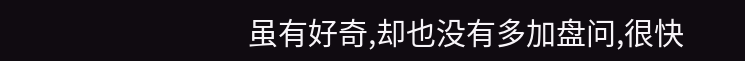虽有好奇,却也没有多加盘问,很快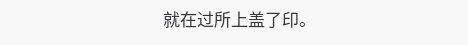就在过所上盖了印。